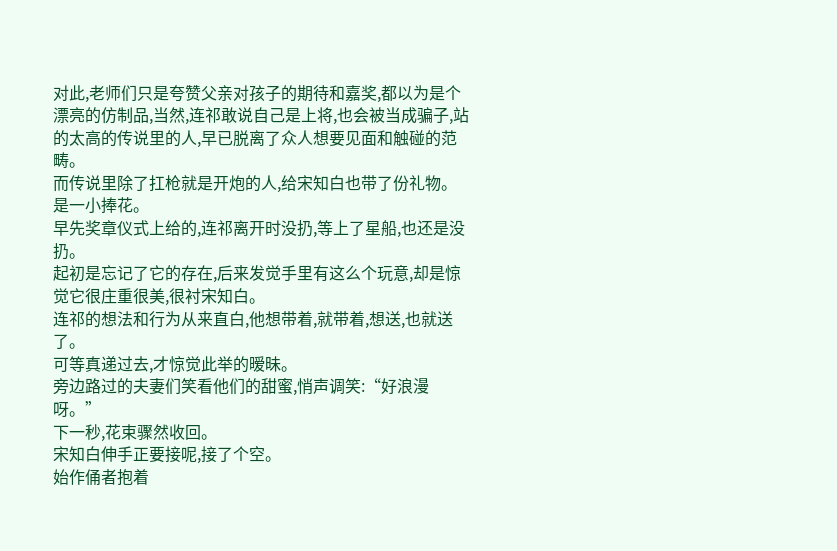对此,老师们只是夸赞父亲对孩子的期待和嘉奖,都以为是个漂亮的仿制品,当然,连祁敢说自己是上将,也会被当成骗子,站的太高的传说里的人,早已脱离了众人想要见面和触碰的范畴。
而传说里除了扛枪就是开炮的人,给宋知白也带了份礼物。
是一小捧花。
早先奖章仪式上给的,连祁离开时没扔,等上了星船,也还是没扔。
起初是忘记了它的存在,后来发觉手里有这么个玩意,却是惊觉它很庄重很美,很衬宋知白。
连祁的想法和行为从来直白,他想带着,就带着,想送,也就送了。
可等真递过去,才惊觉此举的暧昧。
旁边路过的夫妻们笑看他们的甜蜜,悄声调笑:“好浪漫呀。”
下一秒,花束骤然收回。
宋知白伸手正要接呢,接了个空。
始作俑者抱着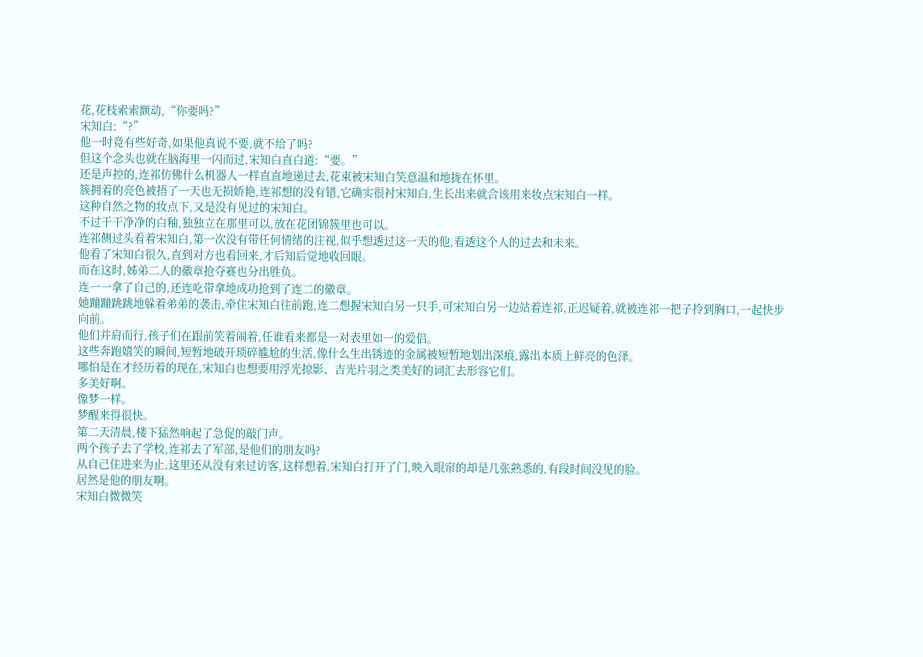花,花枝索索颤动,“你要吗?”
宋知白:“?”
他一时竟有些好奇,如果他真说不要,就不给了吗?
但这个念头也就在脑海里一闪而过,宋知白直白道:“要。”
还是声控的,连祁仿佛什么机器人一样直直地递过去,花束被宋知白笑意温和地拢在怀里。
簇拥着的亮色被捂了一天也无损娇艳,连祁想的没有错,它确实很衬宋知白,生长出来就合该用来妆点宋知白一样。
这种自然之物的妆点下,又是没有见过的宋知白。
不过干干净净的白釉,独独立在那里可以,放在花团锦簇里也可以。
连祁侧过头看着宋知白,第一次没有带任何情绪的注视,似乎想透过这一天的他,看透这个人的过去和未来。
他看了宋知白很久,直到对方也看回来,才后知后觉地收回眼。
而在这时,姊弟二人的徽章抢夺赛也分出胜负。
连一一拿了自己的,还连吃带拿地成功抢到了连二的徽章。
她蹦蹦跳跳地躲着弟弟的袭击,牵住宋知白往前跑,连二想握宋知白另一只手,可宋知白另一边站着连祁,正迟疑着,就被连祁一把子拎到胸口,一起快步向前。
他们并肩而行,孩子们在跟前笑着闹着,任谁看来都是一对表里如一的爱侣。
这些奔跑嬉笑的瞬间,短暂地破开琐碎尴尬的生活,像什么生出锈迹的金属被短暂地划出深痕,露出本质上鲜亮的色泽。
哪怕是在才经历着的现在,宋知白也想要用浮光掠影、吉光片羽之类美好的词汇去形容它们。
多美好啊。
像梦一样。
梦醒来得很快。
第二天清晨,楼下猛然响起了急促的敲门声。
两个孩子去了学校,连祁去了军部,是他们的朋友吗?
从自己住进来为止,这里还从没有来过访客,这样想着,宋知白打开了门,映入眼帘的却是几张熟悉的,有段时间没见的脸。
居然是他的朋友啊。
宋知白微微笑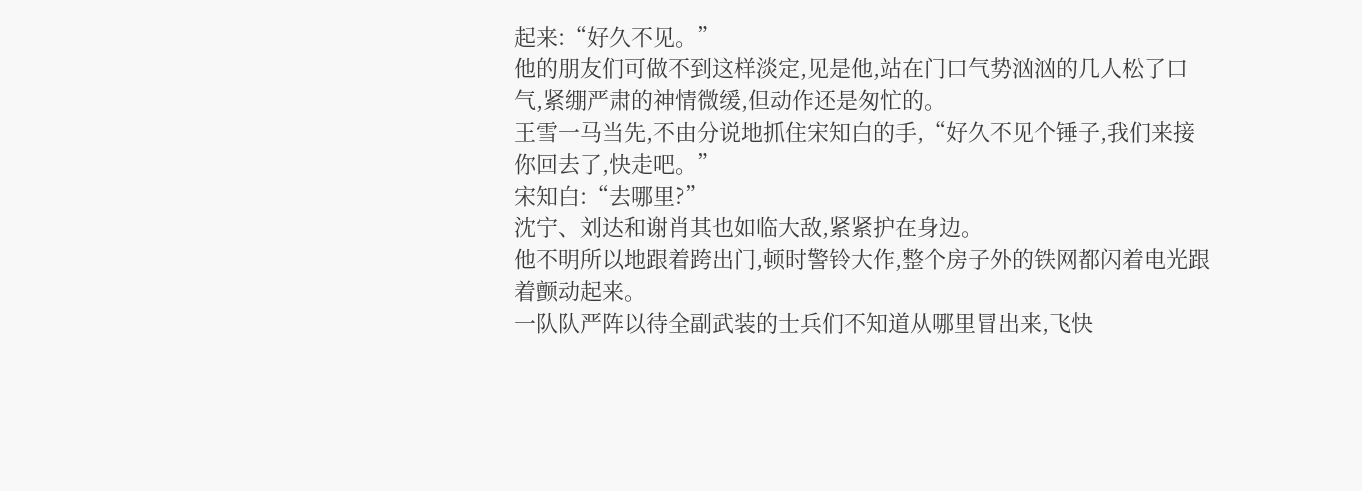起来:“好久不见。”
他的朋友们可做不到这样淡定,见是他,站在门口气势汹汹的几人松了口气,紧绷严肃的神情微缓,但动作还是匆忙的。
王雪一马当先,不由分说地抓住宋知白的手,“好久不见个锤子,我们来接你回去了,快走吧。”
宋知白:“去哪里?”
沈宁、刘达和谢肖其也如临大敌,紧紧护在身边。
他不明所以地跟着跨出门,顿时警铃大作,整个房子外的铁网都闪着电光跟着颤动起来。
一队队严阵以待全副武装的士兵们不知道从哪里冒出来,飞快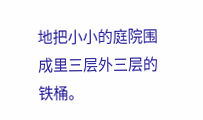地把小小的庭院围成里三层外三层的铁桶。